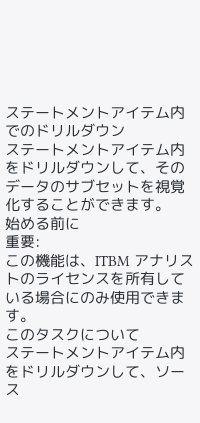ステートメントアイテム内でのドリルダウン
ステートメントアイテム内をドリルダウンして、そのデータのサブセットを視覚化することができます。
始める前に
重要:
この機能は、ITBM アナリストのライセンスを所有している場合にのみ使用できます。
このタスクについて
ステートメントアイテム内をドリルダウンして、ソース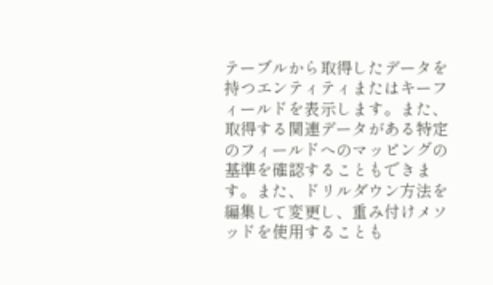テーブルから取得したデータを持つエンティティまたはキーフィールドを表示します。また、取得する関連データがある特定のフィールドへのマッピングの基準を確認することもできます。また、ドリルダウン方法を編集して変更し、重み付けメソッドを使用することも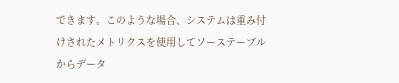できます。このような場合、システムは重み付けされたメトリクスを使用してソーステーブルからデータ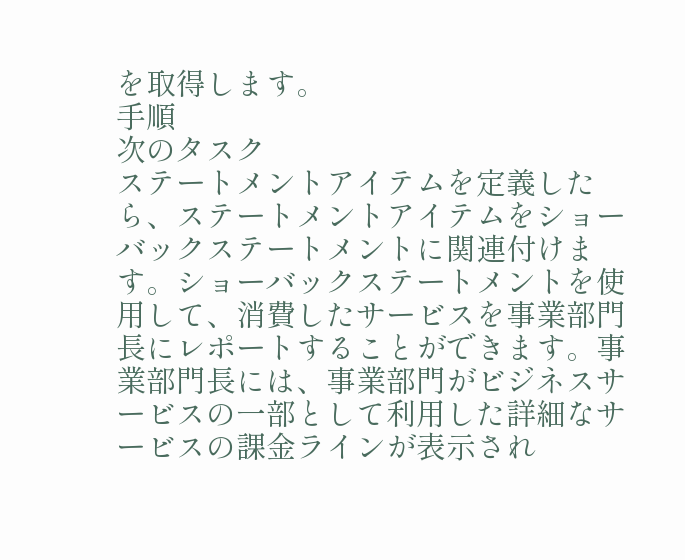を取得します。
手順
次のタスク
ステートメントアイテムを定義したら、ステートメントアイテムをショーバックステートメントに関連付けます。ショーバックステートメントを使用して、消費したサービスを事業部門長にレポートすることができます。事業部門長には、事業部門がビジネスサービスの一部として利用した詳細なサービスの課金ラインが表示され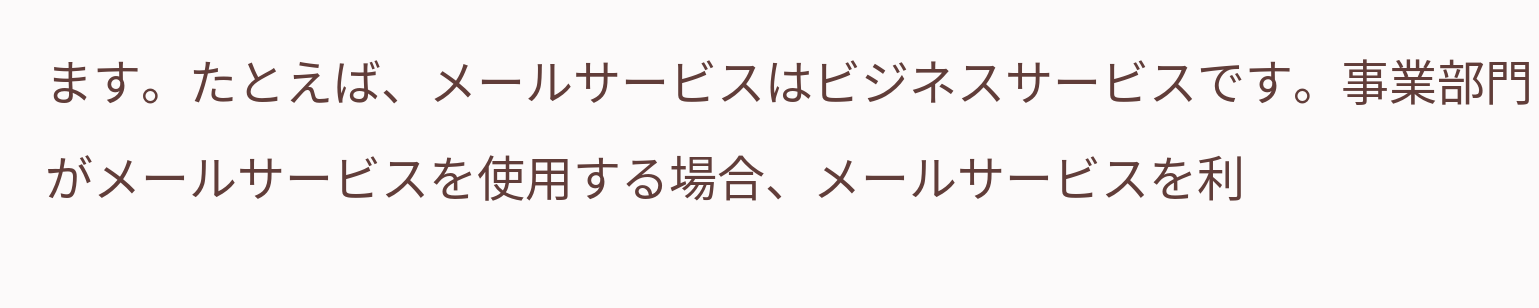ます。たとえば、メールサービスはビジネスサービスです。事業部門がメールサービスを使用する場合、メールサービスを利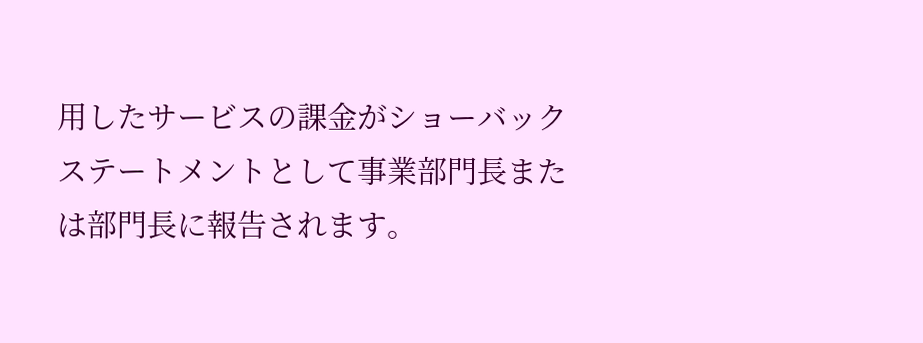用したサービスの課金がショーバックステートメントとして事業部門長または部門長に報告されます。